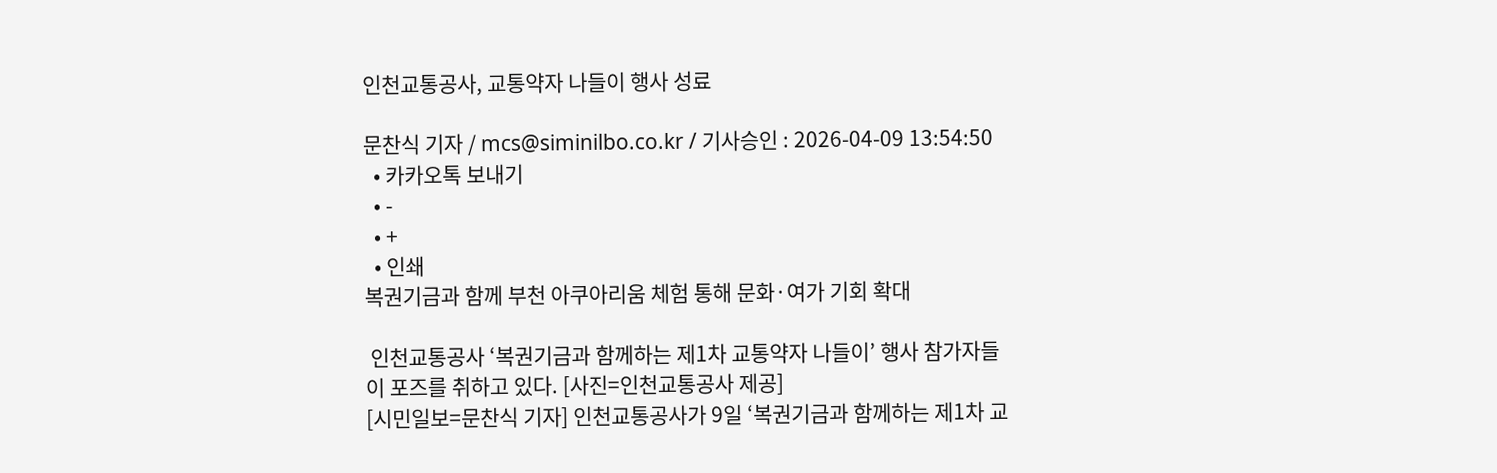인천교통공사, 교통약자 나들이 행사 성료

문찬식 기자 / mcs@siminilbo.co.kr / 기사승인 : 2026-04-09 13:54:50
  • 카카오톡 보내기
  • -
  • +
  • 인쇄
복권기금과 함께 부천 아쿠아리움 체험 통해 문화·여가 기회 확대

 인천교통공사 ‘복권기금과 함께하는 제1차 교통약자 나들이’ 행사 참가자들이 포즈를 취하고 있다. [사진=인천교통공사 제공]
[시민일보=문찬식 기자] 인천교통공사가 9일 ‘복권기금과 함께하는 제1차 교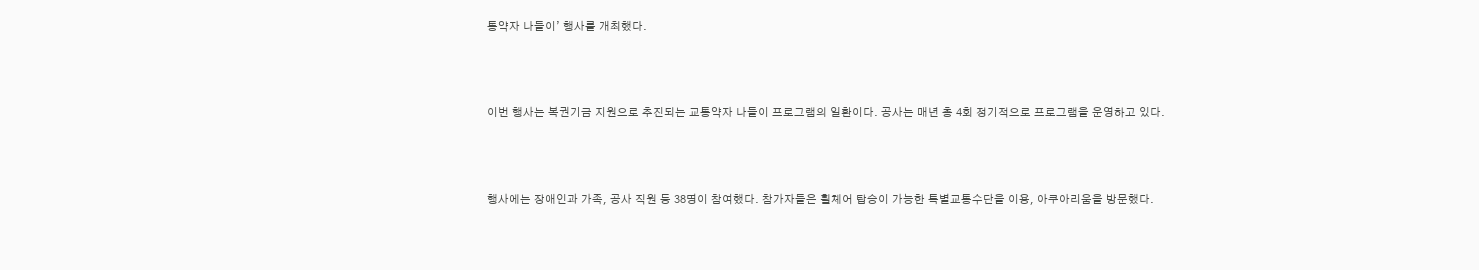통약자 나들이’ 행사를 개최했다.



이번 행사는 복권기금 지원으로 추진되는 교통약자 나들이 프로그램의 일환이다. 공사는 매년 총 4회 정기적으로 프로그램을 운영하고 있다.



행사에는 장애인과 가족, 공사 직원 등 38명이 참여했다. 참가자들은 휠체어 탑승이 가능한 특별교통수단을 이용, 아쿠아리움을 방문했다.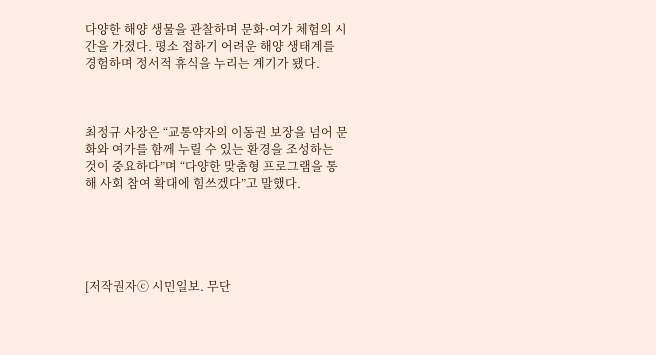다양한 해양 생물을 관찰하며 문화·여가 체험의 시간을 가졌다. 평소 접하기 어려운 해양 생태계를 경험하며 정서적 휴식을 누리는 계기가 됐다.



최정규 사장은 “교통약자의 이동권 보장을 넘어 문화와 여가를 함께 누릴 수 있는 환경을 조성하는 것이 중요하다”며 “다양한 맞춤형 프로그램을 통해 사회 참여 확대에 힘쓰겠다”고 말했다.





[저작권자ⓒ 시민일보. 무단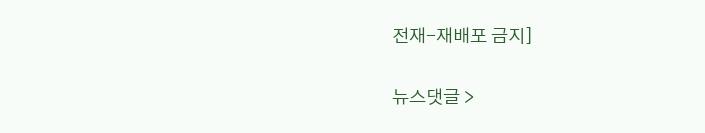전재-재배포 금지]

뉴스댓글 >